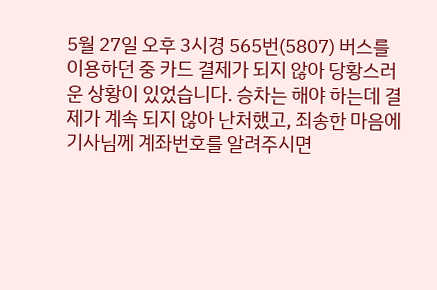5월 27일 오후 3시경 565번(5807) 버스를 이용하던 중 카드 결제가 되지 않아 당황스러운 상황이 있었습니다. 승차는 해야 하는데 결제가 계속 되지 않아 난처했고, 죄송한 마음에 기사님께 계좌번호를 알려주시면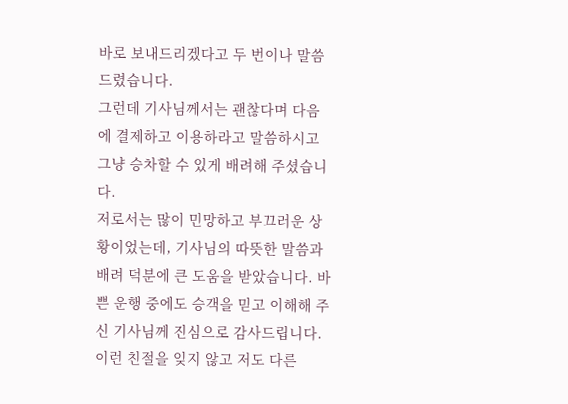바로 보내드리겠다고 두 번이나 말씀드렸습니다.
그런데 기사님께서는 괜찮다며 다음에 결제하고 이용하라고 말씀하시고 그냥 승차할 수 있게 배려해 주셨습니다.
저로서는 많이 민망하고 부끄러운 상황이었는데, 기사님의 따뜻한 말씀과 배려 덕분에 큰 도움을 받았습니다. 바쁜 운행 중에도 승객을 믿고 이해해 주신 기사님께 진심으로 감사드립니다.
이런 친절을 잊지 않고 저도 다른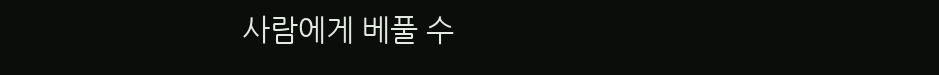사람에게 베풀 수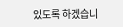있도록 하겠습니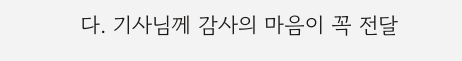다. 기사님께 감사의 마음이 꼭 전달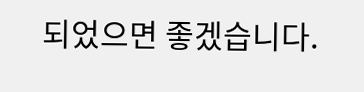되었으면 좋겠습니다.